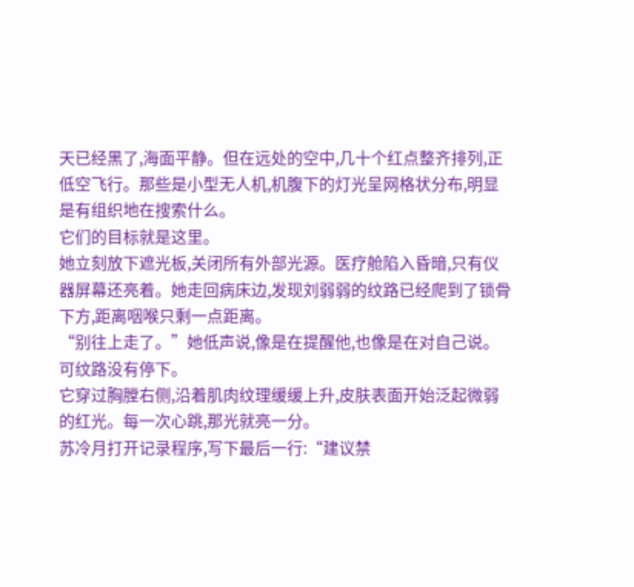天已经黑了,海面平静。但在远处的空中,几十个红点整齐排列,正低空飞行。那些是小型无人机,机腹下的灯光呈网格状分布,明显是有组织地在搜索什么。
它们的目标就是这里。
她立刻放下遮光板,关闭所有外部光源。医疗舱陷入昏暗,只有仪器屏幕还亮着。她走回病床边,发现刘弱弱的纹路已经爬到了锁骨下方,距离咽喉只剩一点距离。
“别往上走了。”她低声说,像是在提醒他,也像是在对自己说。
可纹路没有停下。
它穿过胸膛右侧,沿着肌肉纹理缓缓上升,皮肤表面开始泛起微弱的红光。每一次心跳,那光就亮一分。
苏冷月打开记录程序,写下最后一行:“建议禁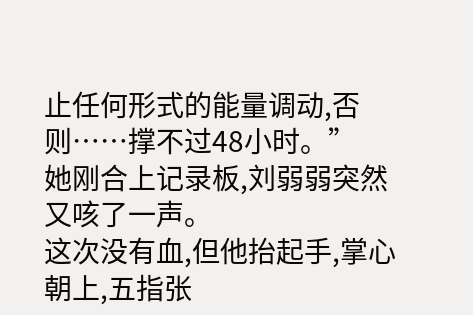止任何形式的能量调动,否则……撑不过48小时。”
她刚合上记录板,刘弱弱突然又咳了一声。
这次没有血,但他抬起手,掌心朝上,五指张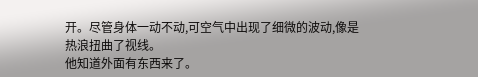开。尽管身体一动不动,可空气中出现了细微的波动,像是热浪扭曲了视线。
他知道外面有东西来了。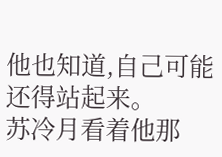他也知道,自己可能还得站起来。
苏冷月看着他那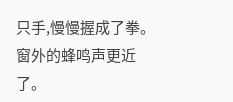只手,慢慢握成了拳。
窗外的蜂鸣声更近了。